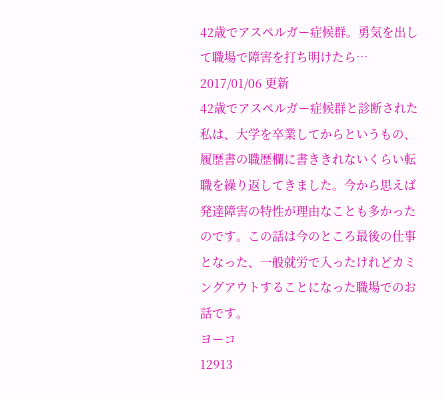42歳でアスペルガー症候群。勇気を出して職場で障害を打ち明けたら…
2017/01/06 更新
42歳でアスペルガー症候群と診断された私は、大学を卒業してからというもの、履歴書の職歴欄に書ききれないくらい転職を繰り返してきました。今から思えば発達障害の特性が理由なことも多かったのです。この話は今のところ最後の仕事となった、一般就労で入ったけれどカミングアウトすることになった職場でのお話です。
ヨーコ
12913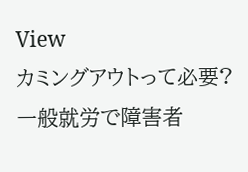View
カミングアウトって必要?一般就労で障害者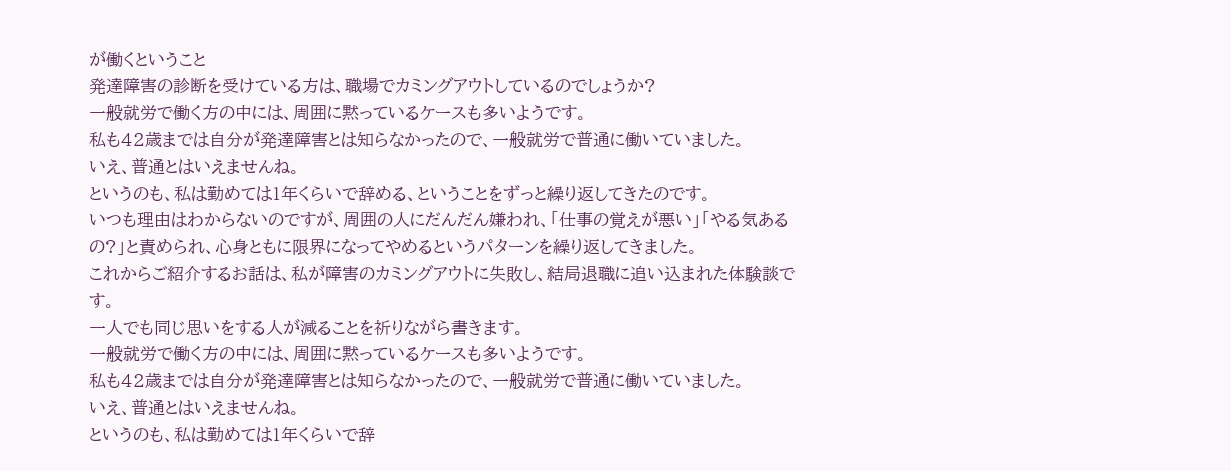が働くということ
発達障害の診断を受けている方は、職場でカミングアウトしているのでしょうか?
一般就労で働く方の中には、周囲に黙っているケースも多いようです。
私も42歳までは自分が発達障害とは知らなかったので、一般就労で普通に働いていました。
いえ、普通とはいえませんね。
というのも、私は勤めては1年くらいで辞める、ということをずっと繰り返してきたのです。
いつも理由はわからないのですが、周囲の人にだんだん嫌われ、「仕事の覚えが悪い」「やる気あるの?」と責められ、心身ともに限界になってやめるというパターンを繰り返してきました。
これからご紹介するお話は、私が障害のカミングアウトに失敗し、結局退職に追い込まれた体験談です。
一人でも同じ思いをする人が減ることを祈りながら書きます。
一般就労で働く方の中には、周囲に黙っているケースも多いようです。
私も42歳までは自分が発達障害とは知らなかったので、一般就労で普通に働いていました。
いえ、普通とはいえませんね。
というのも、私は勤めては1年くらいで辞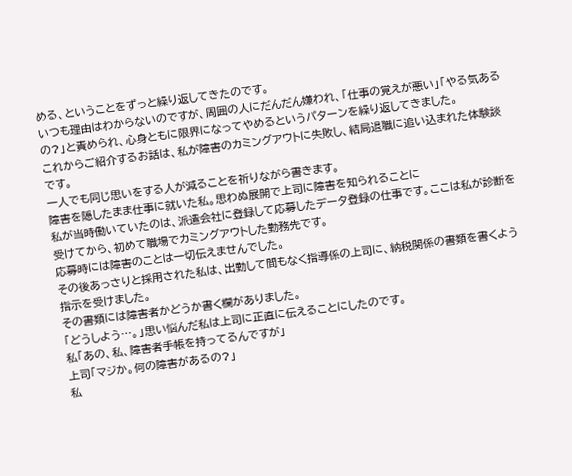める、ということをずっと繰り返してきたのです。
いつも理由はわからないのですが、周囲の人にだんだん嫌われ、「仕事の覚えが悪い」「やる気あるの?」と責められ、心身ともに限界になってやめるというパターンを繰り返してきました。
これからご紹介するお話は、私が障害のカミングアウトに失敗し、結局退職に追い込まれた体験談です。
一人でも同じ思いをする人が減ることを祈りながら書きます。
障害を隠したまま仕事に就いた私。思わぬ展開で上司に障害を知られることに
私が当時働いていたのは、派遣会社に登録して応募したデータ登録の仕事です。ここは私が診断を受けてから、初めて職場でカミングアウトした勤務先です。
応募時には障害のことは一切伝えませんでした。
その後あっさりと採用された私は、出勤して間もなく指導係の上司に、納税関係の書類を書くよう指示を受けました。
その書類には障害者かどうか書く欄がありました。
「どうしよう…。」思い悩んだ私は上司に正直に伝えることにしたのです。
私「あの、私、障害者手帳を持ってるんですが」
上司「マジか。何の障害があるの?」
私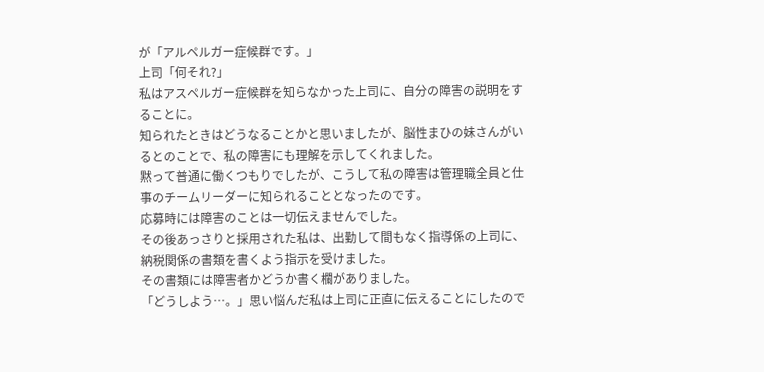が「アルペルガー症候群です。」
上司「何それ?」
私はアスペルガー症候群を知らなかった上司に、自分の障害の説明をすることに。
知られたときはどうなることかと思いましたが、脳性まひの妹さんがいるとのことで、私の障害にも理解を示してくれました。
黙って普通に働くつもりでしたが、こうして私の障害は管理職全員と仕事のチームリーダーに知られることとなったのです。
応募時には障害のことは一切伝えませんでした。
その後あっさりと採用された私は、出勤して間もなく指導係の上司に、納税関係の書類を書くよう指示を受けました。
その書類には障害者かどうか書く欄がありました。
「どうしよう…。」思い悩んだ私は上司に正直に伝えることにしたので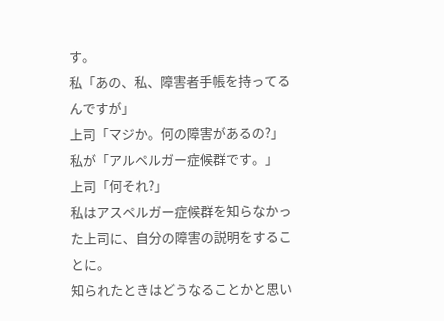す。
私「あの、私、障害者手帳を持ってるんですが」
上司「マジか。何の障害があるの?」
私が「アルペルガー症候群です。」
上司「何それ?」
私はアスペルガー症候群を知らなかった上司に、自分の障害の説明をすることに。
知られたときはどうなることかと思い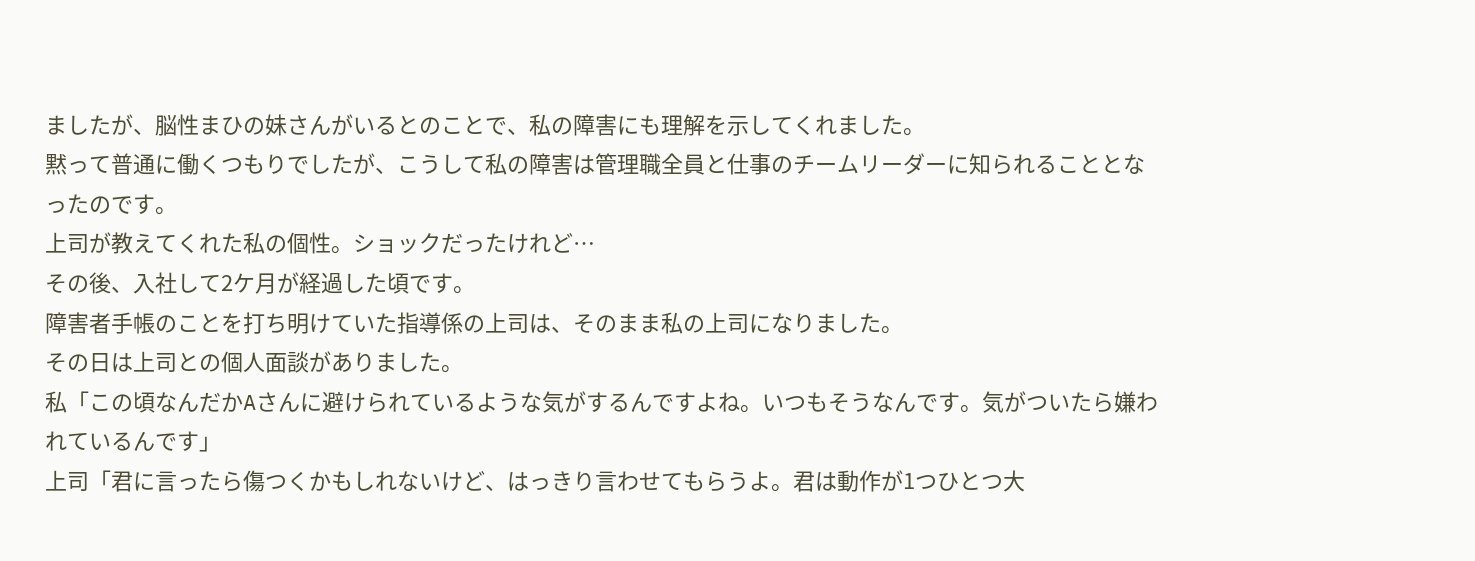ましたが、脳性まひの妹さんがいるとのことで、私の障害にも理解を示してくれました。
黙って普通に働くつもりでしたが、こうして私の障害は管理職全員と仕事のチームリーダーに知られることとなったのです。
上司が教えてくれた私の個性。ショックだったけれど…
その後、入社して2ケ月が経過した頃です。
障害者手帳のことを打ち明けていた指導係の上司は、そのまま私の上司になりました。
その日は上司との個人面談がありました。
私「この頃なんだかAさんに避けられているような気がするんですよね。いつもそうなんです。気がついたら嫌われているんです」
上司「君に言ったら傷つくかもしれないけど、はっきり言わせてもらうよ。君は動作が1つひとつ大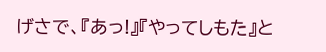げさで、『あっ!』『やってしもた』と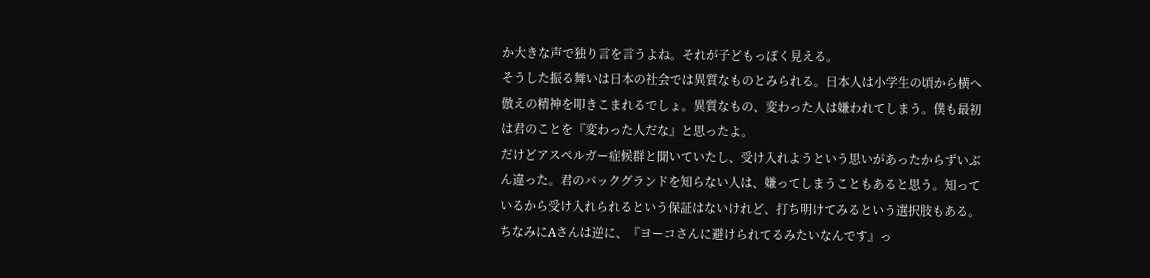か大きな声で独り言を言うよね。それが子どもっぽく見える。
そうした振る舞いは日本の社会では異質なものとみられる。日本人は小学生の頃から横へ倣えの精神を叩きこまれるでしょ。異質なもの、変わった人は嫌われてしまう。僕も最初は君のことを『変わった人だな』と思ったよ。
だけどアスペルガー症候群と聞いていたし、受け入れようという思いがあったからずいぶん違った。君のバックグランドを知らない人は、嫌ってしまうこともあると思う。知っているから受け入れられるという保証はないけれど、打ち明けてみるという選択肢もある。
ちなみにAさんは逆に、『ヨーコさんに避けられてるみたいなんです』っ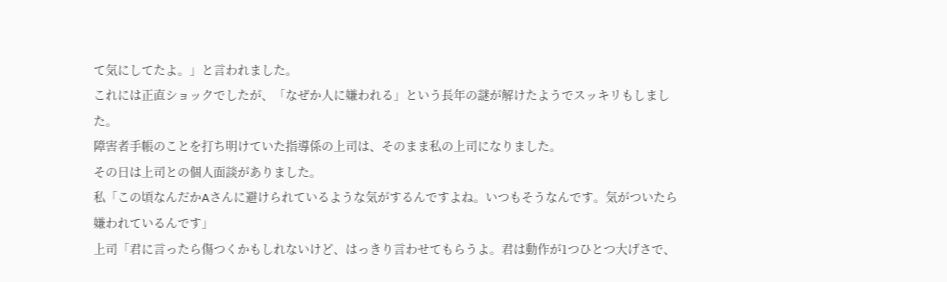て気にしてたよ。」と言われました。
これには正直ショックでしたが、「なぜか人に嫌われる」という長年の謎が解けたようでスッキリもしました。
障害者手帳のことを打ち明けていた指導係の上司は、そのまま私の上司になりました。
その日は上司との個人面談がありました。
私「この頃なんだかAさんに避けられているような気がするんですよね。いつもそうなんです。気がついたら嫌われているんです」
上司「君に言ったら傷つくかもしれないけど、はっきり言わせてもらうよ。君は動作が1つひとつ大げさで、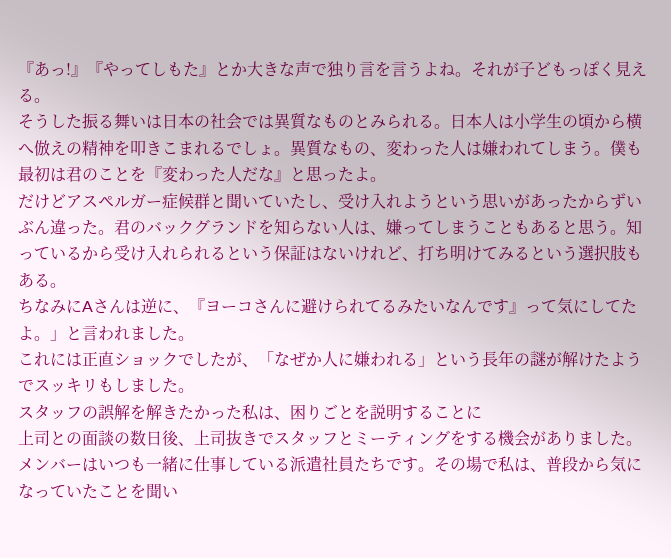『あっ!』『やってしもた』とか大きな声で独り言を言うよね。それが子どもっぽく見える。
そうした振る舞いは日本の社会では異質なものとみられる。日本人は小学生の頃から横へ倣えの精神を叩きこまれるでしょ。異質なもの、変わった人は嫌われてしまう。僕も最初は君のことを『変わった人だな』と思ったよ。
だけどアスペルガー症候群と聞いていたし、受け入れようという思いがあったからずいぶん違った。君のバックグランドを知らない人は、嫌ってしまうこともあると思う。知っているから受け入れられるという保証はないけれど、打ち明けてみるという選択肢もある。
ちなみにAさんは逆に、『ヨーコさんに避けられてるみたいなんです』って気にしてたよ。」と言われました。
これには正直ショックでしたが、「なぜか人に嫌われる」という長年の謎が解けたようでスッキリもしました。
スタッフの誤解を解きたかった私は、困りごとを説明することに
上司との面談の数日後、上司抜きでスタッフとミーティングをする機会がありました。
メンバーはいつも一緒に仕事している派遣社員たちです。その場で私は、普段から気になっていたことを聞い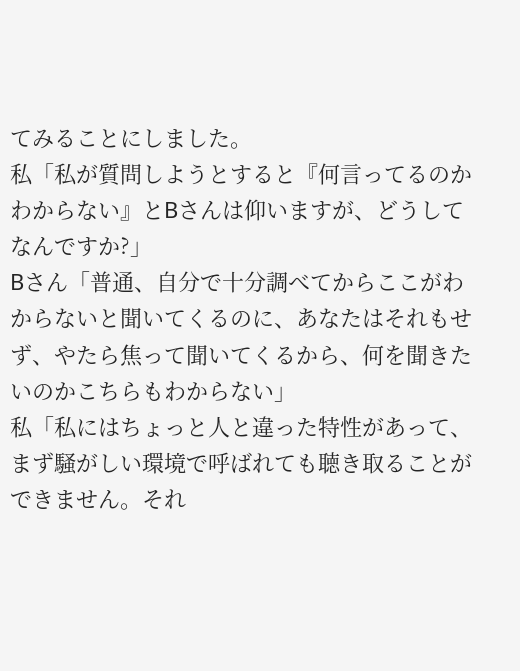てみることにしました。
私「私が質問しようとすると『何言ってるのかわからない』とBさんは仰いますが、どうしてなんですか?」
Bさん「普通、自分で十分調べてからここがわからないと聞いてくるのに、あなたはそれもせず、やたら焦って聞いてくるから、何を聞きたいのかこちらもわからない」
私「私にはちょっと人と違った特性があって、まず騒がしい環境で呼ばれても聴き取ることができません。それ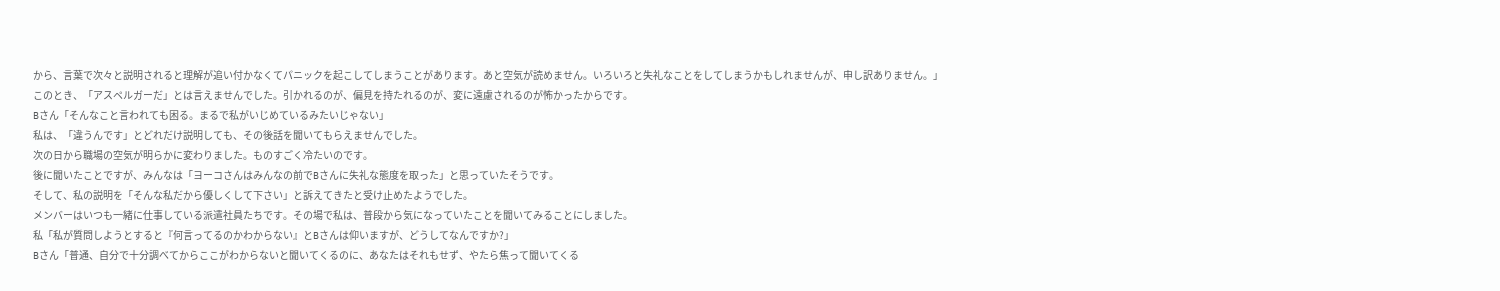から、言葉で次々と説明されると理解が追い付かなくてパニックを起こしてしまうことがあります。あと空気が読めません。いろいろと失礼なことをしてしまうかもしれませんが、申し訳ありません。」
このとき、「アスペルガーだ」とは言えませんでした。引かれるのが、偏見を持たれるのが、変に遠慮されるのが怖かったからです。
Bさん「そんなこと言われても困る。まるで私がいじめているみたいじゃない」
私は、「違うんです」とどれだけ説明しても、その後話を聞いてもらえませんでした。
次の日から職場の空気が明らかに変わりました。ものすごく冷たいのです。
後に聞いたことですが、みんなは「ヨーコさんはみんなの前でBさんに失礼な態度を取った」と思っていたそうです。
そして、私の説明を「そんな私だから優しくして下さい」と訴えてきたと受け止めたようでした。
メンバーはいつも一緒に仕事している派遣社員たちです。その場で私は、普段から気になっていたことを聞いてみることにしました。
私「私が質問しようとすると『何言ってるのかわからない』とBさんは仰いますが、どうしてなんですか?」
Bさん「普通、自分で十分調べてからここがわからないと聞いてくるのに、あなたはそれもせず、やたら焦って聞いてくる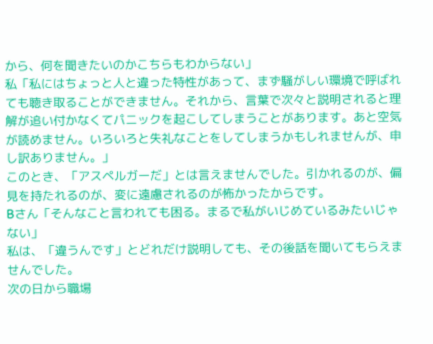から、何を聞きたいのかこちらもわからない」
私「私にはちょっと人と違った特性があって、まず騒がしい環境で呼ばれても聴き取ることができません。それから、言葉で次々と説明されると理解が追い付かなくてパニックを起こしてしまうことがあります。あと空気が読めません。いろいろと失礼なことをしてしまうかもしれませんが、申し訳ありません。」
このとき、「アスペルガーだ」とは言えませんでした。引かれるのが、偏見を持たれるのが、変に遠慮されるのが怖かったからです。
Bさん「そんなこと言われても困る。まるで私がいじめているみたいじゃない」
私は、「違うんです」とどれだけ説明しても、その後話を聞いてもらえませんでした。
次の日から職場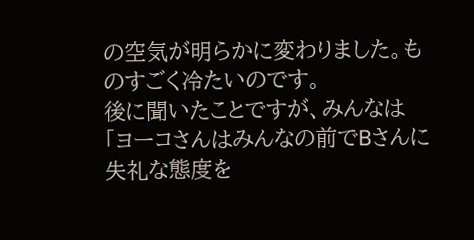の空気が明らかに変わりました。ものすごく冷たいのです。
後に聞いたことですが、みんなは「ヨーコさんはみんなの前でBさんに失礼な態度を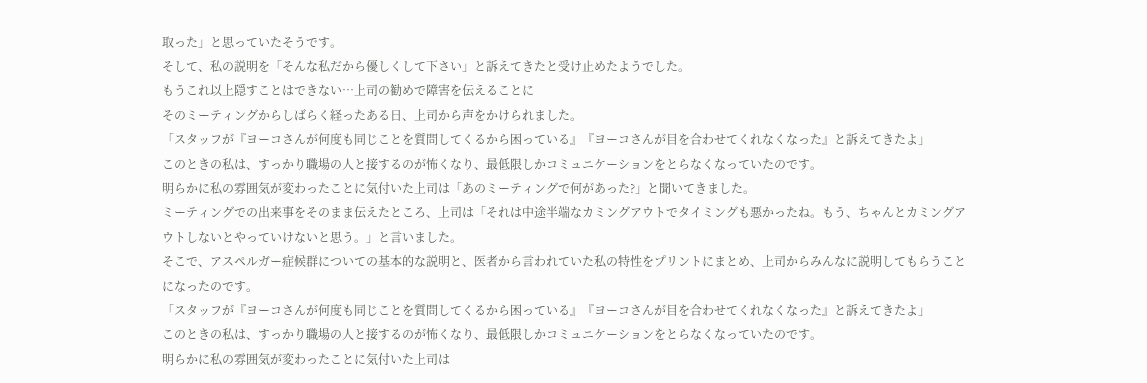取った」と思っていたそうです。
そして、私の説明を「そんな私だから優しくして下さい」と訴えてきたと受け止めたようでした。
もうこれ以上隠すことはできない…上司の勧めで障害を伝えることに
そのミーティングからしばらく経ったある日、上司から声をかけられました。
「スタッフが『ヨーコさんが何度も同じことを質問してくるから困っている』『ヨーコさんが目を合わせてくれなくなった』と訴えてきたよ」
このときの私は、すっかり職場の人と接するのが怖くなり、最低限しかコミュニケーションをとらなくなっていたのです。
明らかに私の雰囲気が変わったことに気付いた上司は「あのミーティングで何があった?」と聞いてきました。
ミーティングでの出来事をそのまま伝えたところ、上司は「それは中途半端なカミングアウトでタイミングも悪かったね。もう、ちゃんとカミングアウトしないとやっていけないと思う。」と言いました。
そこで、アスペルガー症候群についての基本的な説明と、医者から言われていた私の特性をプリントにまとめ、上司からみんなに説明してもらうことになったのです。
「スタッフが『ヨーコさんが何度も同じことを質問してくるから困っている』『ヨーコさんが目を合わせてくれなくなった』と訴えてきたよ」
このときの私は、すっかり職場の人と接するのが怖くなり、最低限しかコミュニケーションをとらなくなっていたのです。
明らかに私の雰囲気が変わったことに気付いた上司は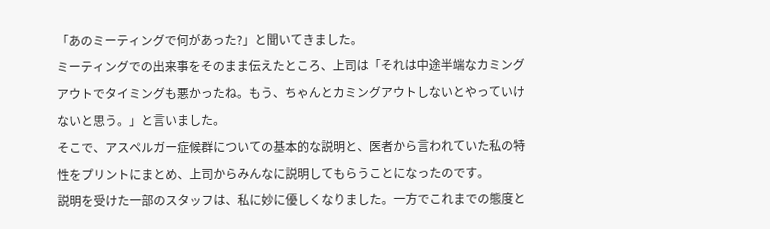「あのミーティングで何があった?」と聞いてきました。
ミーティングでの出来事をそのまま伝えたところ、上司は「それは中途半端なカミングアウトでタイミングも悪かったね。もう、ちゃんとカミングアウトしないとやっていけないと思う。」と言いました。
そこで、アスペルガー症候群についての基本的な説明と、医者から言われていた私の特性をプリントにまとめ、上司からみんなに説明してもらうことになったのです。
説明を受けた一部のスタッフは、私に妙に優しくなりました。一方でこれまでの態度と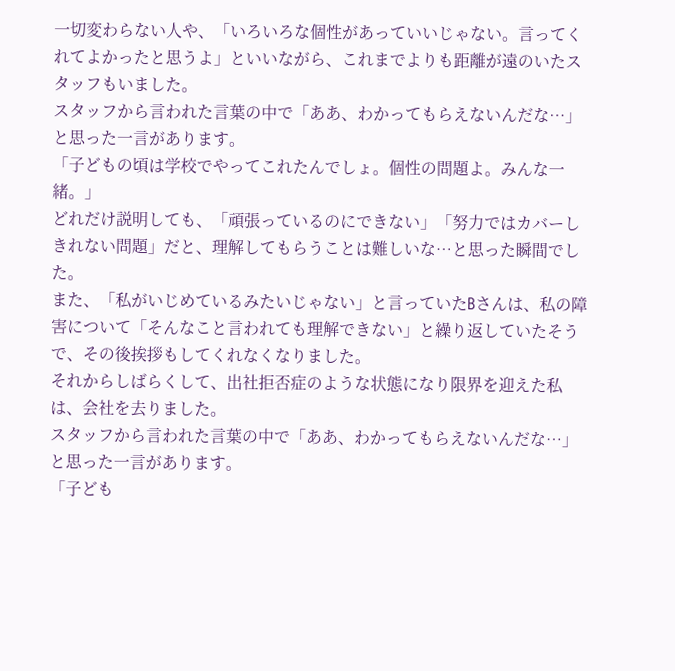一切変わらない人や、「いろいろな個性があっていいじゃない。言ってくれてよかったと思うよ」といいながら、これまでよりも距離が遠のいたスタッフもいました。
スタッフから言われた言葉の中で「ああ、わかってもらえないんだな…」と思った一言があります。
「子どもの頃は学校でやってこれたんでしょ。個性の問題よ。みんな一緒。」
どれだけ説明しても、「頑張っているのにできない」「努力ではカバーしきれない問題」だと、理解してもらうことは難しいな…と思った瞬間でした。
また、「私がいじめているみたいじゃない」と言っていたBさんは、私の障害について「そんなこと言われても理解できない」と繰り返していたそうで、その後挨拶もしてくれなくなりました。
それからしばらくして、出社拒否症のような状態になり限界を迎えた私は、会社を去りました。
スタッフから言われた言葉の中で「ああ、わかってもらえないんだな…」と思った一言があります。
「子ども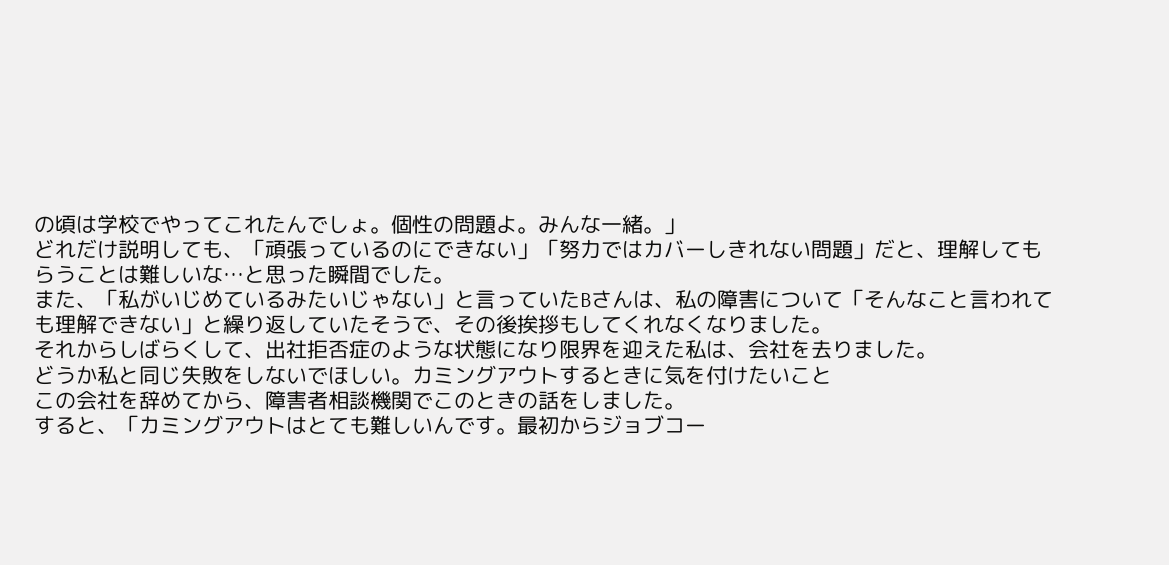の頃は学校でやってこれたんでしょ。個性の問題よ。みんな一緒。」
どれだけ説明しても、「頑張っているのにできない」「努力ではカバーしきれない問題」だと、理解してもらうことは難しいな…と思った瞬間でした。
また、「私がいじめているみたいじゃない」と言っていたBさんは、私の障害について「そんなこと言われても理解できない」と繰り返していたそうで、その後挨拶もしてくれなくなりました。
それからしばらくして、出社拒否症のような状態になり限界を迎えた私は、会社を去りました。
どうか私と同じ失敗をしないでほしい。カミングアウトするときに気を付けたいこと
この会社を辞めてから、障害者相談機関でこのときの話をしました。
すると、「カミングアウトはとても難しいんです。最初からジョブコー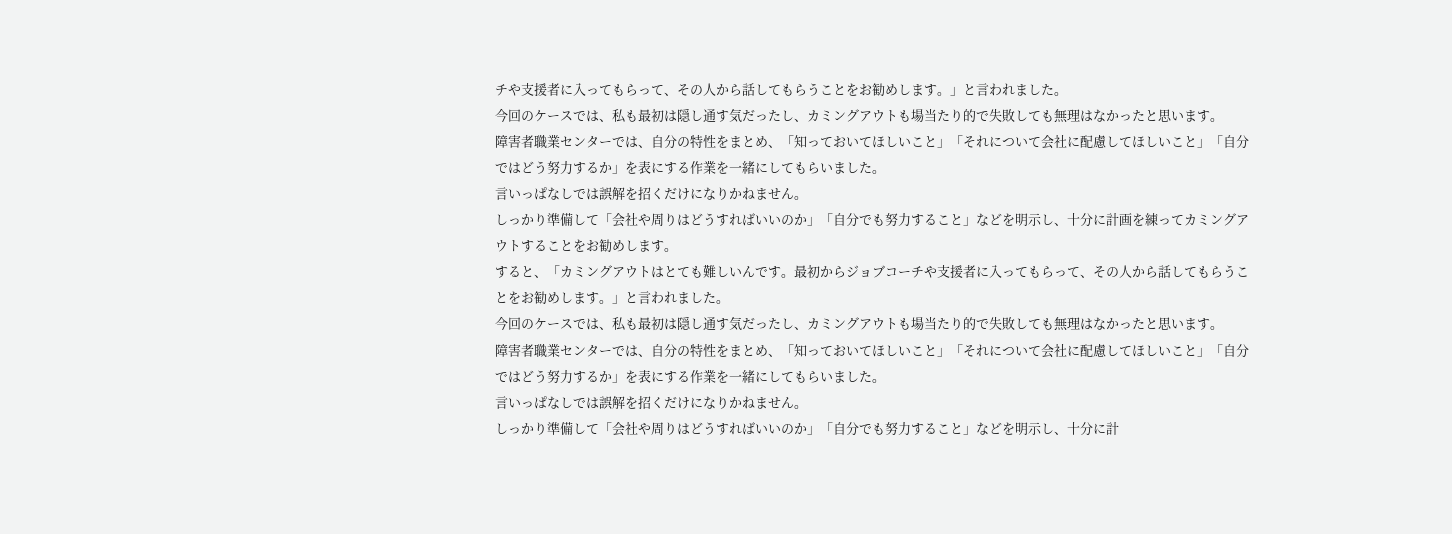チや支援者に入ってもらって、その人から話してもらうことをお勧めします。」と言われました。
今回のケースでは、私も最初は隠し通す気だったし、カミングアウトも場当たり的で失敗しても無理はなかったと思います。
障害者職業センターでは、自分の特性をまとめ、「知っておいてほしいこと」「それについて会社に配慮してほしいこと」「自分ではどう努力するか」を表にする作業を一緒にしてもらいました。
言いっぱなしでは誤解を招くだけになりかねません。
しっかり準備して「会社や周りはどうすればいいのか」「自分でも努力すること」などを明示し、十分に計画を練ってカミングアウトすることをお勧めします。
すると、「カミングアウトはとても難しいんです。最初からジョブコーチや支援者に入ってもらって、その人から話してもらうことをお勧めします。」と言われました。
今回のケースでは、私も最初は隠し通す気だったし、カミングアウトも場当たり的で失敗しても無理はなかったと思います。
障害者職業センターでは、自分の特性をまとめ、「知っておいてほしいこと」「それについて会社に配慮してほしいこと」「自分ではどう努力するか」を表にする作業を一緒にしてもらいました。
言いっぱなしでは誤解を招くだけになりかねません。
しっかり準備して「会社や周りはどうすればいいのか」「自分でも努力すること」などを明示し、十分に計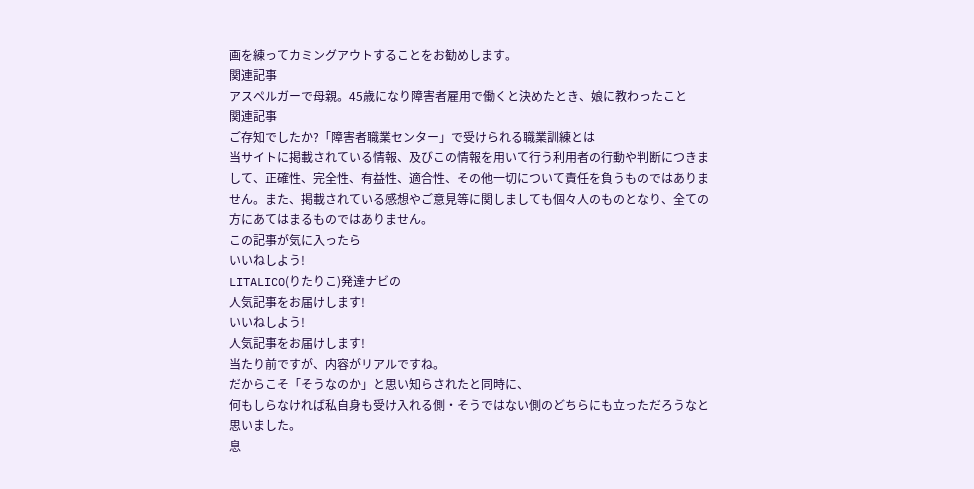画を練ってカミングアウトすることをお勧めします。
関連記事
アスペルガーで母親。45歳になり障害者雇用で働くと決めたとき、娘に教わったこと
関連記事
ご存知でしたか?「障害者職業センター」で受けられる職業訓練とは
当サイトに掲載されている情報、及びこの情報を用いて行う利用者の行動や判断につきまして、正確性、完全性、有益性、適合性、その他一切について責任を負うものではありません。また、掲載されている感想やご意見等に関しましても個々人のものとなり、全ての方にあてはまるものではありません。
この記事が気に入ったら
いいねしよう!
LITALICO(りたりこ)発達ナビの
人気記事をお届けします!
いいねしよう!
人気記事をお届けします!
当たり前ですが、内容がリアルですね。
だからこそ「そうなのか」と思い知らされたと同時に、
何もしらなければ私自身も受け入れる側・そうではない側のどちらにも立っただろうなと思いました。
息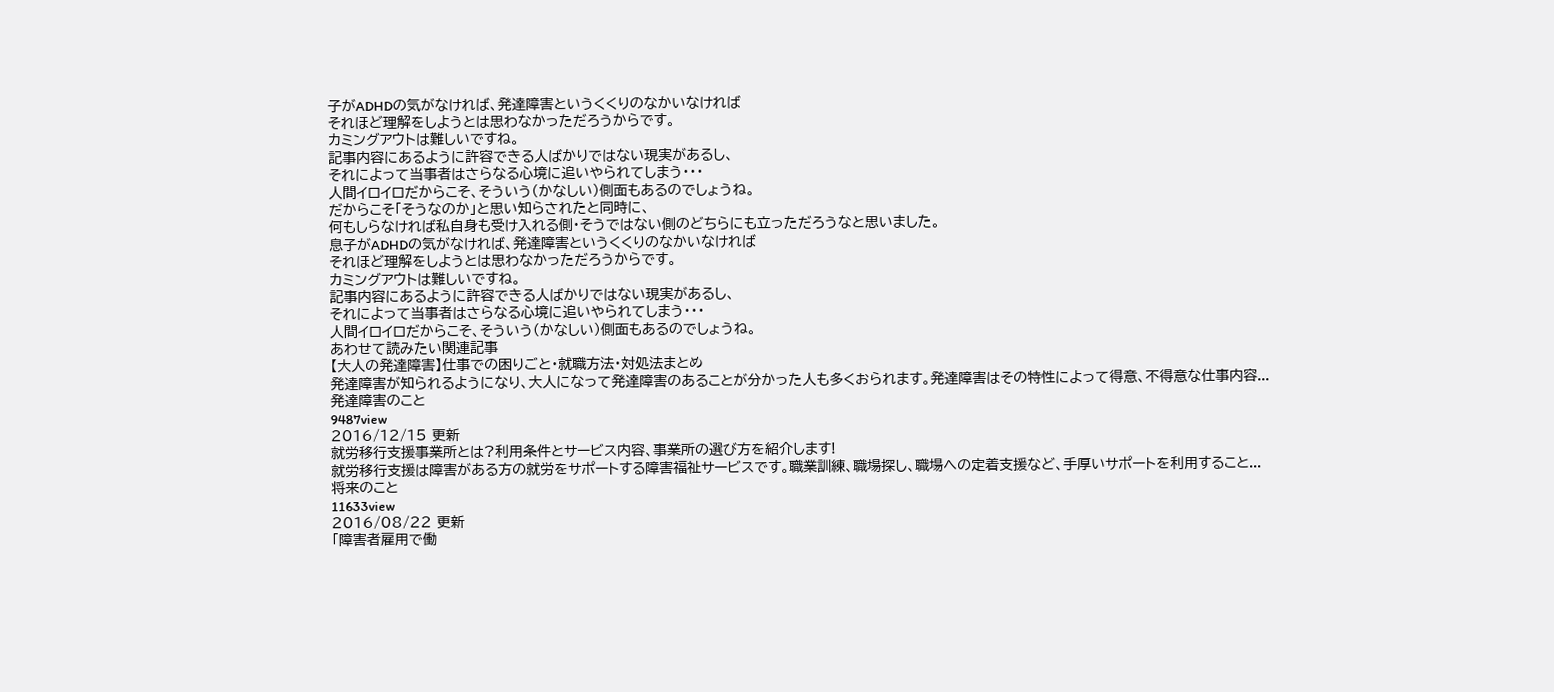子がADHDの気がなければ、発達障害というくくりのなかいなければ
それほど理解をしようとは思わなかっただろうからです。
カミングアウトは難しいですね。
記事内容にあるように許容できる人ばかりではない現実があるし、
それによって当事者はさらなる心境に追いやられてしまう・・・
人間イロイロだからこそ、そういう(かなしい)側面もあるのでしょうね。
だからこそ「そうなのか」と思い知らされたと同時に、
何もしらなければ私自身も受け入れる側・そうではない側のどちらにも立っただろうなと思いました。
息子がADHDの気がなければ、発達障害というくくりのなかいなければ
それほど理解をしようとは思わなかっただろうからです。
カミングアウトは難しいですね。
記事内容にあるように許容できる人ばかりではない現実があるし、
それによって当事者はさらなる心境に追いやられてしまう・・・
人間イロイロだからこそ、そういう(かなしい)側面もあるのでしょうね。
あわせて読みたい関連記事
【大人の発達障害】仕事での困りごと・就職方法・対処法まとめ
発達障害が知られるようになり、大人になって発達障害のあることが分かった人も多くおられます。発達障害はその特性によって得意、不得意な仕事内容...
発達障害のこと
9487view
2016/12/15 更新
就労移行支援事業所とは?利用条件とサービス内容、事業所の選び方を紹介します!
就労移行支援は障害がある方の就労をサポートする障害福祉サービスです。職業訓練、職場探し、職場への定着支援など、手厚いサポートを利用すること...
将来のこと
11633view
2016/08/22 更新
「障害者雇用で働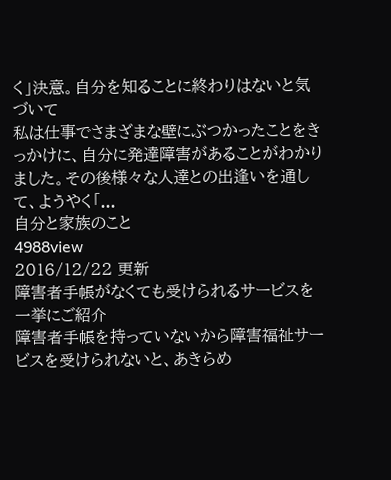く」決意。自分を知ることに終わりはないと気づいて
私は仕事でさまざまな壁にぶつかったことをきっかけに、自分に発達障害があることがわかりました。その後様々な人達との出逢いを通して、ようやく「...
自分と家族のこと
4988view
2016/12/22 更新
障害者手帳がなくても受けられるサービスを一挙にご紹介
障害者手帳を持っていないから障害福祉サービスを受けられないと、あきらめ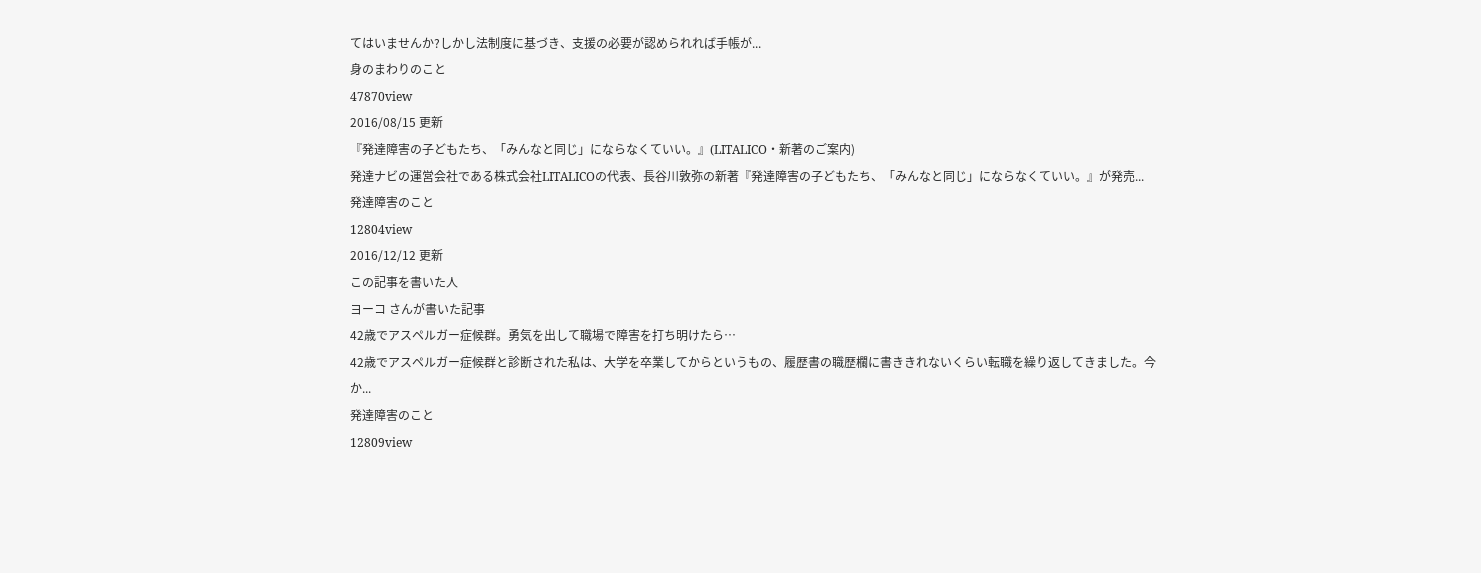てはいませんか?しかし法制度に基づき、支援の必要が認められれば手帳が...
身のまわりのこと
47870view
2016/08/15 更新
『発達障害の子どもたち、「みんなと同じ」にならなくていい。』(LITALICO・新著のご案内)
発達ナビの運営会社である株式会社LITALICOの代表、長谷川敦弥の新著『発達障害の子どもたち、「みんなと同じ」にならなくていい。』が発売...
発達障害のこと
12804view
2016/12/12 更新
この記事を書いた人
ヨーコ さんが書いた記事
42歳でアスペルガー症候群。勇気を出して職場で障害を打ち明けたら…
42歳でアスペルガー症候群と診断された私は、大学を卒業してからというもの、履歴書の職歴欄に書ききれないくらい転職を繰り返してきました。今か...
発達障害のこと
12809view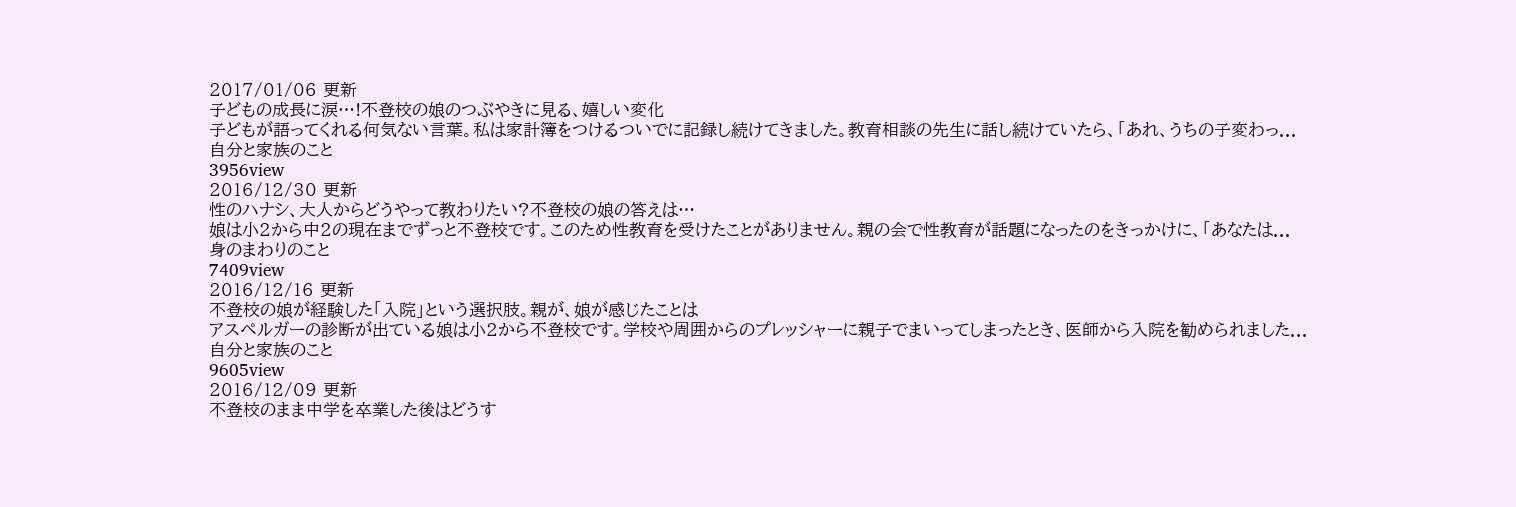2017/01/06 更新
子どもの成長に涙…!不登校の娘のつぶやきに見る、嬉しい変化
子どもが語ってくれる何気ない言葉。私は家計簿をつけるついでに記録し続けてきました。教育相談の先生に話し続けていたら、「あれ、うちの子変わっ...
自分と家族のこと
3956view
2016/12/30 更新
性のハナシ、大人からどうやって教わりたい?不登校の娘の答えは…
娘は小2から中2の現在までずっと不登校です。このため性教育を受けたことがありません。親の会で性教育が話題になったのをきっかけに、「あなたは...
身のまわりのこと
7409view
2016/12/16 更新
不登校の娘が経験した「入院」という選択肢。親が、娘が感じたことは
アスペルガーの診断が出ている娘は小2から不登校です。学校や周囲からのプレッシャーに親子でまいってしまったとき、医師から入院を勧められました...
自分と家族のこと
9605view
2016/12/09 更新
不登校のまま中学を卒業した後はどうす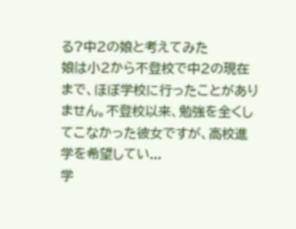る?中2の娘と考えてみた
娘は小2から不登校で中2の現在まで、ほぼ学校に行ったことがありません。不登校以来、勉強を全くしてこなかった彼女ですが、高校進学を希望してい...
学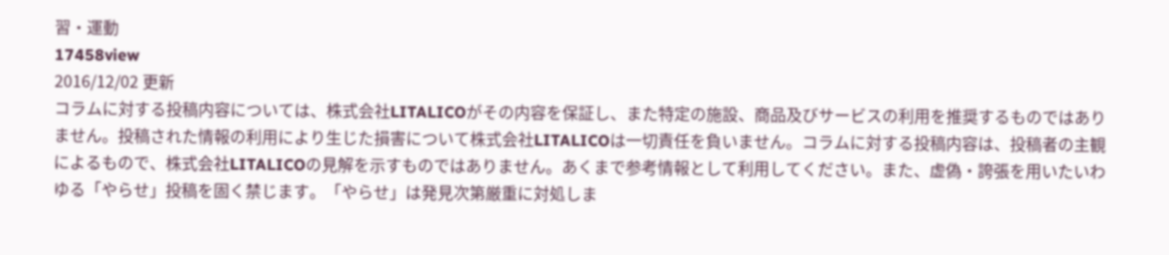習・運動
17458view
2016/12/02 更新
コラムに対する投稿内容については、株式会社LITALICOがその内容を保証し、また特定の施設、商品及びサービスの利用を推奨するものではありません。投稿された情報の利用により生じた損害について株式会社LITALICOは一切責任を負いません。コラムに対する投稿内容は、投稿者の主観によるもので、株式会社LITALICOの見解を示すものではありません。あくまで参考情報として利用してください。また、虚偽・誇張を用いたいわゆる「やらせ」投稿を固く禁じます。「やらせ」は発見次第厳重に対処しま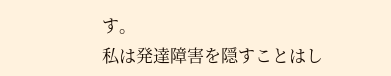す。
私は発達障害を隠すことはし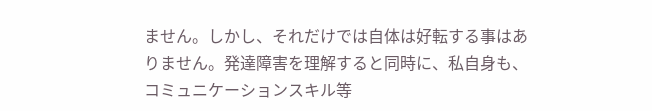ません。しかし、それだけでは自体は好転する事はありません。発達障害を理解すると同時に、私自身も、コミュニケーションスキル等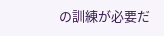の訓練が必要だ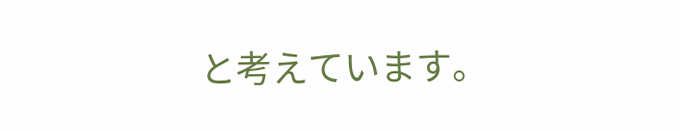と考えています。